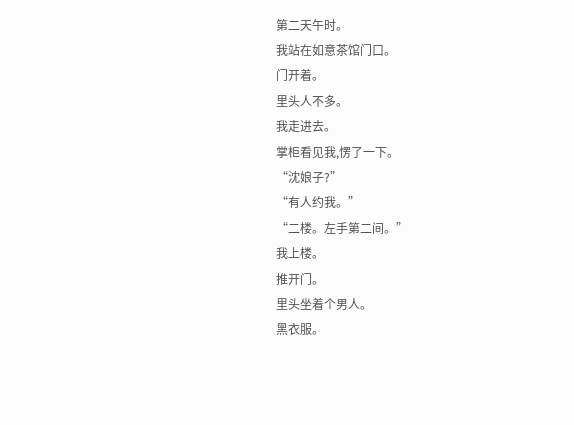第二天午时。
我站在如意茶馆门口。
门开着。
里头人不多。
我走进去。
掌柜看见我,愣了一下。
“沈娘子?”
“有人约我。”
“二楼。左手第二间。”
我上楼。
推开门。
里头坐着个男人。
黑衣服。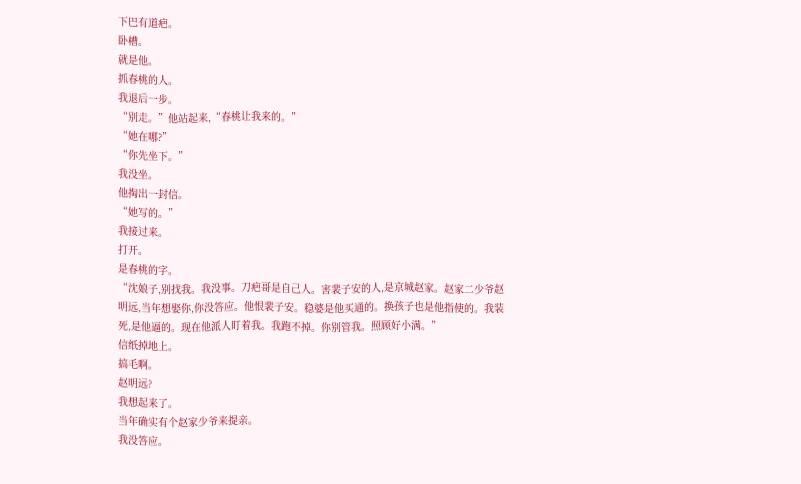下巴有道疤。
卧槽。
就是他。
抓春桃的人。
我退后一步。
“别走。”他站起来,“春桃让我来的。”
“她在哪?”
“你先坐下。”
我没坐。
他掏出一封信。
“她写的。”
我接过来。
打开。
是春桃的字。
“沈娘子,别找我。我没事。刀疤哥是自己人。害裴子安的人,是京城赵家。赵家二少爷赵明远,当年想娶你,你没答应。他恨裴子安。稳婆是他买通的。换孩子也是他指使的。我装死,是他逼的。现在他派人盯着我。我跑不掉。你别管我。照顾好小满。”
信纸掉地上。
搞毛啊。
赵明远?
我想起来了。
当年确实有个赵家少爷来提亲。
我没答应。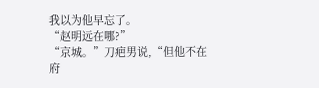我以为他早忘了。
“赵明远在哪?”
“京城。”刀疤男说,“但他不在府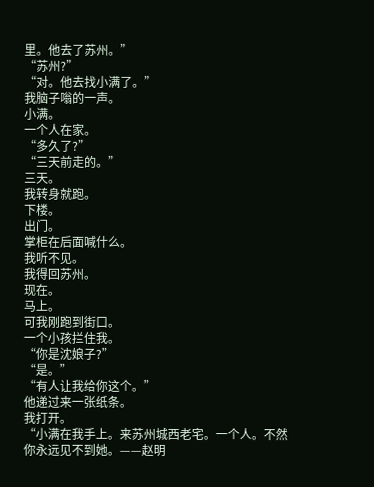里。他去了苏州。”
“苏州?”
“对。他去找小满了。”
我脑子嗡的一声。
小满。
一个人在家。
“多久了?”
“三天前走的。”
三天。
我转身就跑。
下楼。
出门。
掌柜在后面喊什么。
我听不见。
我得回苏州。
现在。
马上。
可我刚跑到街口。
一个小孩拦住我。
“你是沈娘子?”
“是。”
“有人让我给你这个。”
他递过来一张纸条。
我打开。
“小满在我手上。来苏州城西老宅。一个人。不然你永远见不到她。——赵明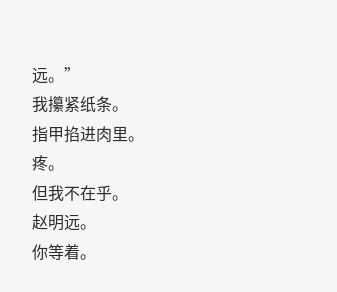远。”
我攥紧纸条。
指甲掐进肉里。
疼。
但我不在乎。
赵明远。
你等着。